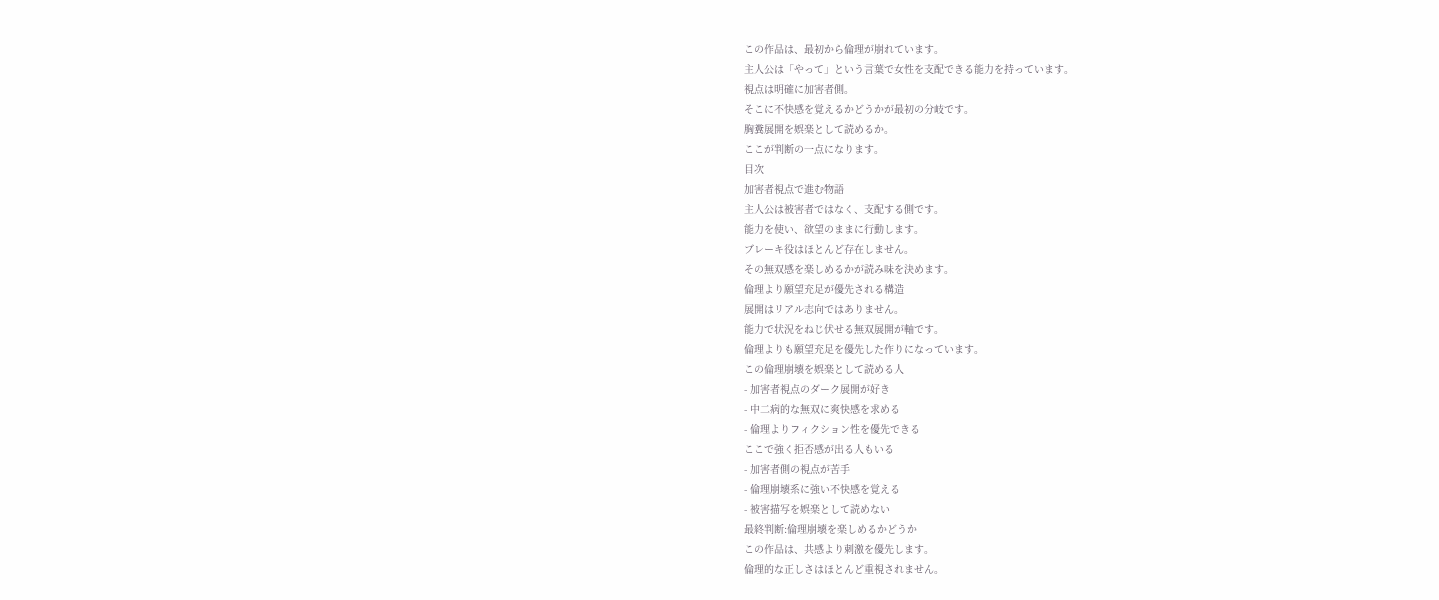この作品は、最初から倫理が崩れています。
主人公は「やって」という言葉で女性を支配できる能力を持っています。
視点は明確に加害者側。
そこに不快感を覚えるかどうかが最初の分岐です。
胸糞展開を娯楽として読めるか。
ここが判断の一点になります。
目次
加害者視点で進む物語
主人公は被害者ではなく、支配する側です。
能力を使い、欲望のままに行動します。
ブレーキ役はほとんど存在しません。
その無双感を楽しめるかが読み味を決めます。
倫理より願望充足が優先される構造
展開はリアル志向ではありません。
能力で状況をねじ伏せる無双展開が軸です。
倫理よりも願望充足を優先した作りになっています。
この倫理崩壊を娯楽として読める人
- 加害者視点のダーク展開が好き
- 中二病的な無双に爽快感を求める
- 倫理よりフィクション性を優先できる
ここで強く拒否感が出る人もいる
- 加害者側の視点が苦手
- 倫理崩壊系に強い不快感を覚える
- 被害描写を娯楽として読めない
最終判断:倫理崩壊を楽しめるかどうか
この作品は、共感より刺激を優先します。
倫理的な正しさはほとんど重視されません。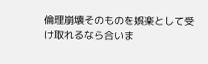倫理崩壊そのものを娯楽として受け取れるなら合いま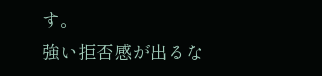す。
強い拒否感が出るな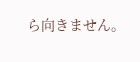ら向きません。